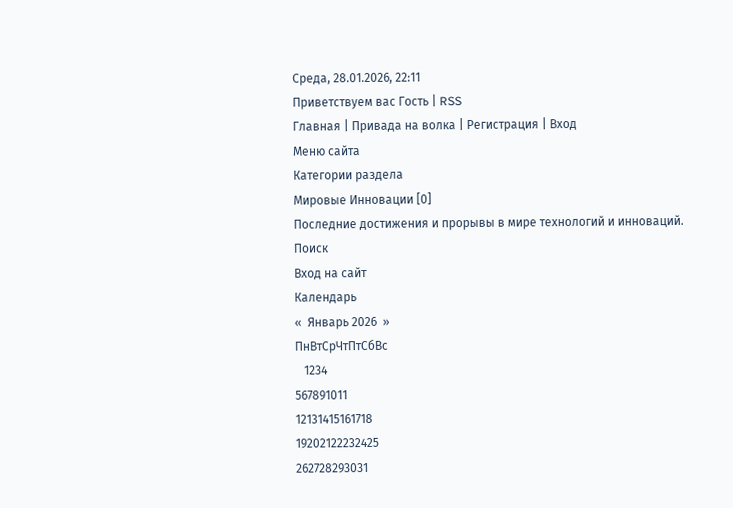Среда, 28.01.2026, 22:11
Приветствуем вас Гость | RSS
Главная | Привада на волка | Регистрация | Вход
Меню сайта
Категории раздела
Мировые Инновации [0]
Последние достижения и прорывы в мире технологий и инноваций.
Поиск
Вход на сайт
Календарь
«  Январь 2026  »
ПнВтСрЧтПтСбВс
   1234
567891011
12131415161718
19202122232425
262728293031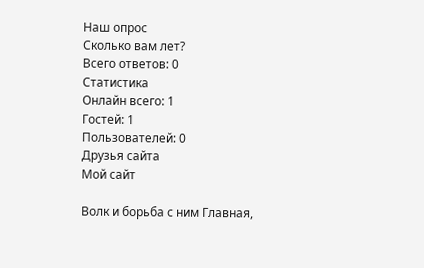Наш опрос
Сколько вам лет?
Всего ответов: 0
Статистика
Онлайн всего: 1
Гостей: 1
Пользователей: 0
Друзья сайта
Мой сайт

Волк и борьба с ним Главная,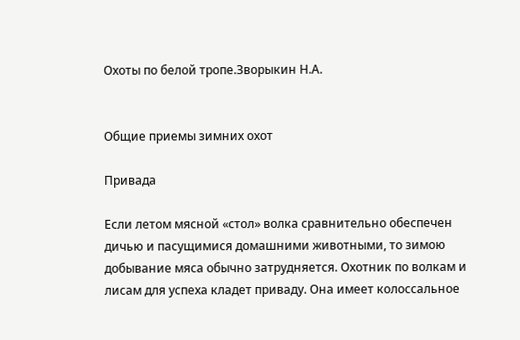Охоты по белой тропе.Зворыкин Н.А.


Общие приемы зимних охот

Привада

Если летом мясной «стол» волка сравнительно обеспечен дичью и пасущимися домашними животными, то зимою добывание мяса обычно затрудняется. Охотник по волкам и лисам для успеха кладет приваду. Она имеет колоссальное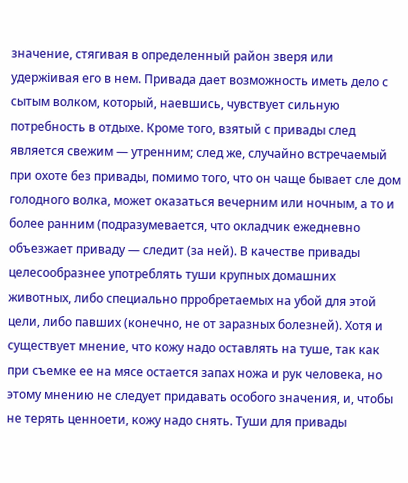значение, стягивая в определенный район зверя или удержіивая его в нем. Привада дает возможность иметь дело с сытым волком, который, наевшись, чувствует сильную потребность в отдыхе. Кроме того, взятый с привады след является свежим — утренним; след же, случайно встречаемый при охоте без привады, помимо того, что он чаще бывает сле дом голодного волка, может оказаться вечерним или ночным, а то и более ранним (подразумевается, что окладчик ежедневно объезжает приваду — следит (за ней). В качестве привады целесообразнее употреблять туши крупных домашних животных, либо специально прробретаемых на убой для этой цели, либо павших (конечно, не от заразных болезней). Хотя и существует мнение, что кожу надо оставлять на туше, так как при съемке ее на мясе остается запах ножа и рук человека, но этому мнению не следует придавать особого значения, и, чтобы не терять ценноети, кожу надо снять. Туши для привады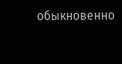обыкновенно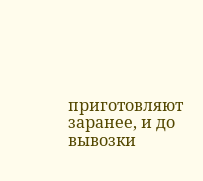приготовляют заранее, и до вывозки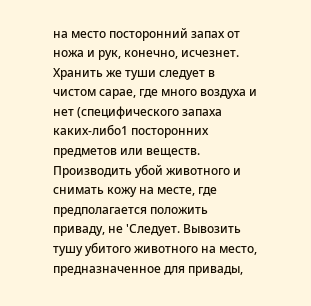на место посторонний запах от ножа и рук, конечно, исчезнет. Хранить же туши следует в чистом сарае, где много воздуха и нет (специфического запаха каких-либо1 посторонних предметов или веществ. Производить убой животного и снимать кожу на месте, где предполагается положить приваду, не 'Следует. Вывозить тушу убитого животного на место, предназначенное для привады,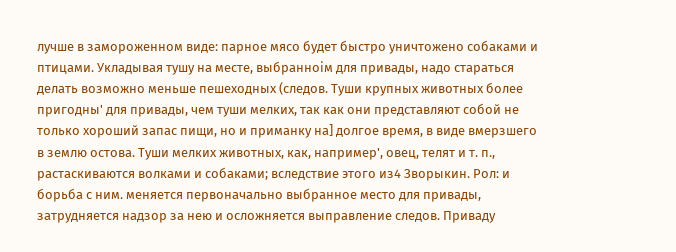лучше в замороженном виде: парное мясо будет быстро уничтожено собаками и птицами. Укладывая тушу на месте, выбранноім для привады, надо стараться делать возможно меньше пешеходных (следов. Туши крупных животных более пригодны' для привады, чем туши мелких, так как они представляют собой не только хороший запас пищи, но и приманку на] долгое время, в виде вмерзшего в землю остова. Туши мелких животных, как, например', овец, телят и т. п., растаскиваются волками и собаками; вследствие этого из4 Зворыкин. Рол: и борьба с ним. меняется первоначально выбранное место для привады, затрудняется надзор за нею и осложняется выправление следов. Приваду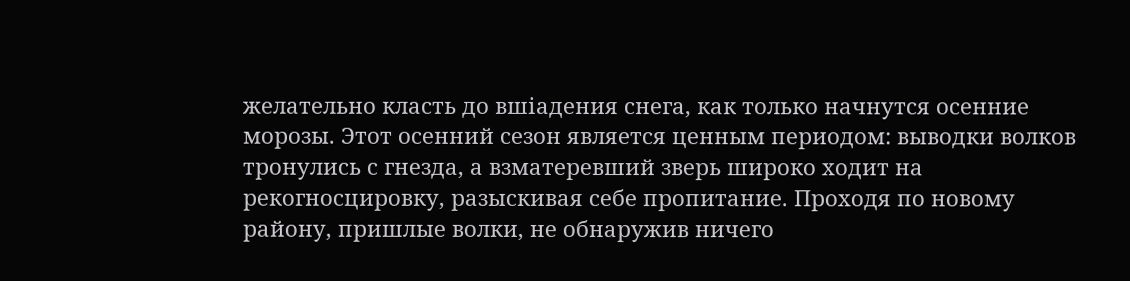желательно класть до вшіадения снега, как только начнутся осенние морозы. Этот осенний сезон является ценным периодом: выводки волков тронулись с гнезда, а взматеревший зверь широко ходит на рекогносцировку, разыскивая себе пропитание. Проходя по новому району, пришлые волки, не обнаружив ничего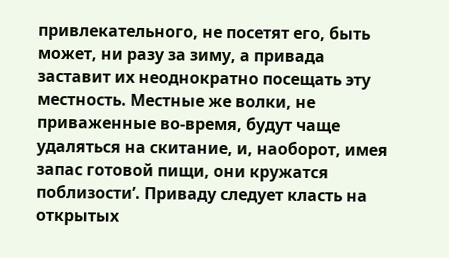привлекательного, не посетят его, быть может, ни разу за зиму, а привада заставит их неоднократно посещать эту местность. Местные же волки, не приваженные во-время, будут чаще удаляться на скитание, и, наоборот, имея запас готовой пищи, они кружатся поблизости’. Приваду следует класть на открытых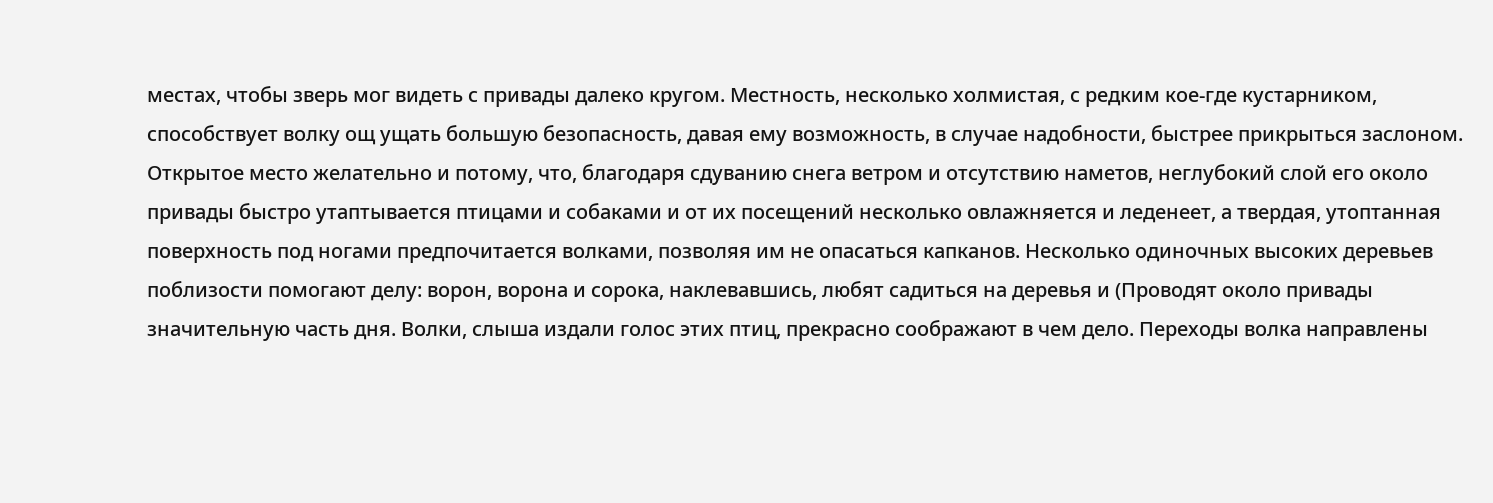местах, чтобы зверь мог видеть с привады далеко кругом. Местность, несколько холмистая, с редким кое-где кустарником, способствует волку ощ ущать большую безопасность, давая ему возможность, в случае надобности, быстрее прикрыться заслоном. Открытое место желательно и потому, что, благодаря сдуванию снега ветром и отсутствию наметов, неглубокий слой его около привады быстро утаптывается птицами и собаками и от их посещений несколько овлажняется и леденеет, а твердая, утоптанная поверхность под ногами предпочитается волками, позволяя им не опасаться капканов. Несколько одиночных высоких деревьев поблизости помогают делу: ворон, ворона и сорока, наклевавшись, любят садиться на деревья и (Проводят около привады значительную часть дня. Волки, слыша издали голос этих птиц, прекрасно соображают в чем дело. Переходы волка направлены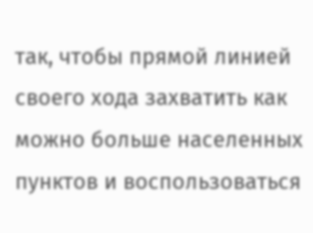так, чтобы прямой линией своего хода захватить как можно больше населенных пунктов и воспользоваться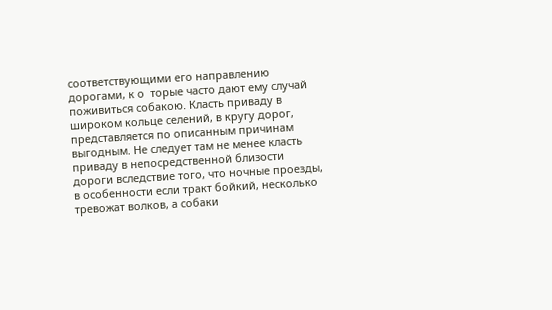соответствующими его направлению дорогами, к о  торые часто дают ему случай поживиться собакою. Класть приваду в широком кольце селений, в кругу дорог, представляется по описанным причинам выгодным. Не следует там не менее класть приваду в непосредственной близости дороги вследствие того, что ночные проезды, в особенности если тракт бойкий, несколько тревожат волков, а собаки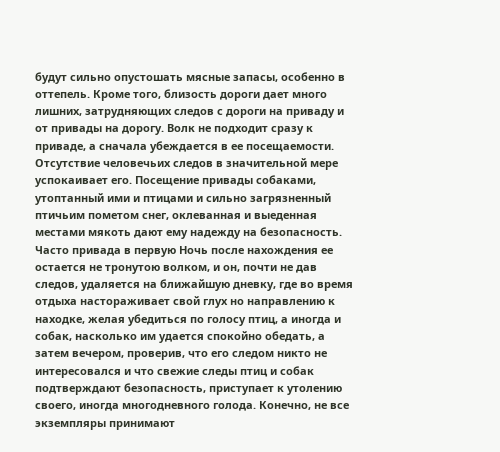будут сильно опустошать мясные запасы, особенно в оттепель. Кроме того, близость дороги дает много лишних, затрудняющих следов с дороги на приваду и от привады на дорогу. Волк не подходит сразу к приваде, а сначала убеждается в ее посещаемости. Отсутствие человечьих следов в значительной мере успокаивает его. Посещение привады собаками, утоптанный ими и птицами и сильно загрязненный птичьим пометом снег, оклеванная и выеденная местами мякоть дают ему надежду на безопасность. Часто привада в первую Ночь после нахождения ее остается не тронутою волком, и он, почти не дав следов, удаляется на ближайшую дневку, где во время отдыха настораживает свой глух но направлению к находке, желая убедиться по голосу птиц, а иногда и собак, насколько им удается спокойно обедать, а затем вечером, проверив, что его следом никто не интересовался и что свежие следы птиц и собак подтверждают безопасность, приступает к утолению своего, иногда многодневного голода. Конечно, не все экземпляры принимают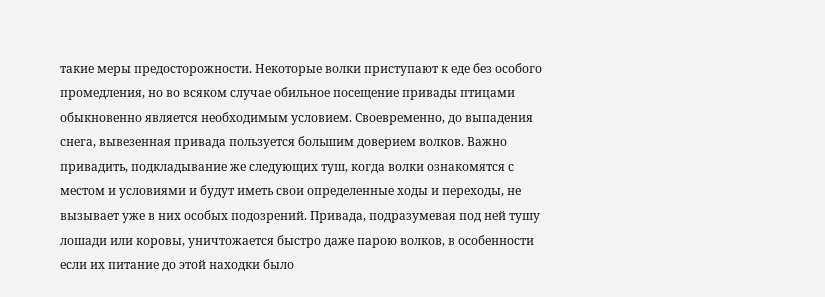такие меры предосторожности. Некоторые волки приступают к еде без особого промедления, но во всяком случае обильное посещение привады птицами обыкновенно является необходимым условием. Своевременно, до выпадения снега, вывезенная привада пользуется большим доверием волков. Важно привадить, подкладывание же следующих туш, когда волки ознакомятся с местом и условиями и будут иметь свои определенные ходы и переходы, не вызывает уже в них особых подозрений. Привада, подразумевая под ней тушу лошади или коровы, уничтожается быстро даже парою волков, в особенности если их питание до этой находки было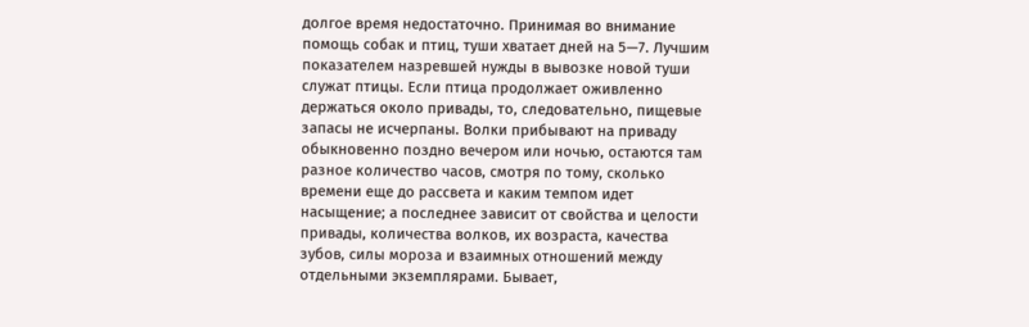долгое время недостаточно. Принимая во внимание помощь собак и птиц, туши хватает дней на 5—7. Лучшим показателем назревшей нужды в вывозке новой туши служат птицы. Если птица продолжает оживленно держаться около привады, то, следовательно, пищевые запасы не исчерпаны. Волки прибывают на приваду обыкновенно поздно вечером или ночью, остаются там разное количество часов, смотря по тому, сколько времени еще до рассвета и каким темпом идет насыщение; а последнее зависит от свойства и целости привады, количества волков, их возраста, качества зубов, силы мороза и взаимных отношений между отдельными экземплярами. Бывает,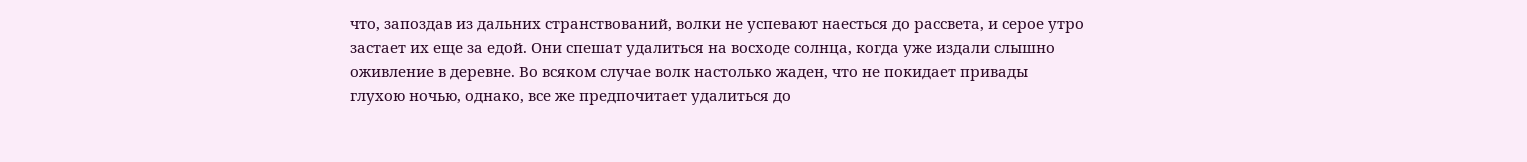что, запоздав из дальних странствований, волки не успевают наесться до рассвета, и серое утро застает их еще за едой. Они спешат удалиться на восходе солнца, когда уже издали слышно оживление в деревне. Во всяком случае волк настолько жаден, что не покидает привады глухою ночью, однако, все же предпочитает удалиться до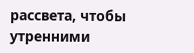рассвета, чтобы утренними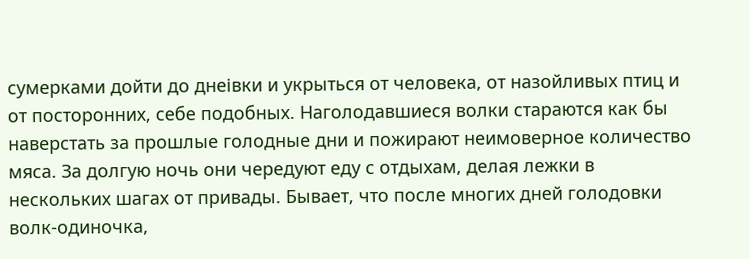сумерками дойти до днеівки и укрыться от человека, от назойливых птиц и от посторонних, себе подобных. Наголодавшиеся волки стараются как бы наверстать за прошлые голодные дни и пожирают неимоверное количество мяса. За долгую ночь они чередуют еду с отдыхам, делая лежки в нескольких шагах от привады. Бывает, что после многих дней голодовки волк-одиночка,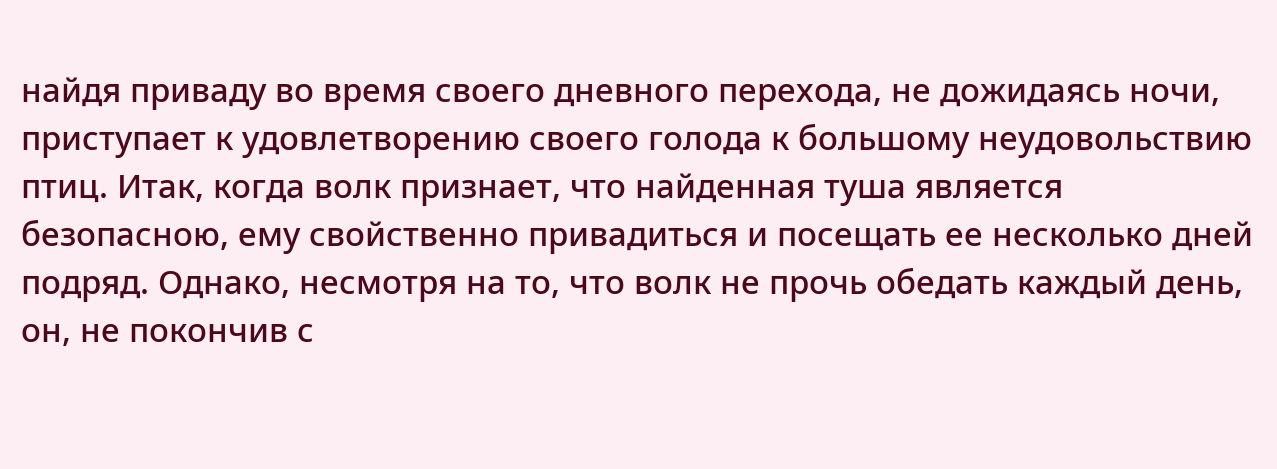найдя приваду во время своего дневного перехода, не дожидаясь ночи, приступает к удовлетворению своего голода к большому неудовольствию птиц. Итак, когда волк признает, что найденная туша является безопасною, ему свойственно привадиться и посещать ее несколько дней подряд. Однако, несмотря на то, что волк не прочь обедать каждый день, он, не покончив с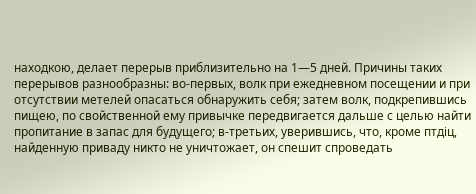находкою, делает перерыв приблизительно на 1—5 дней. Причины таких перерывов разнообразны: во-первых, волк при ежедневном посещении и при отсутствии метелей опасаться обнаружить себя; затем волк, подкрепившись пищею, по свойственной ему привычке передвигается дальше с целью найти пропитание в запас для будущего; в-третьих, уверившись, что, кроме птдіц, найденную приваду никто не уничтожает, он спешит спроведать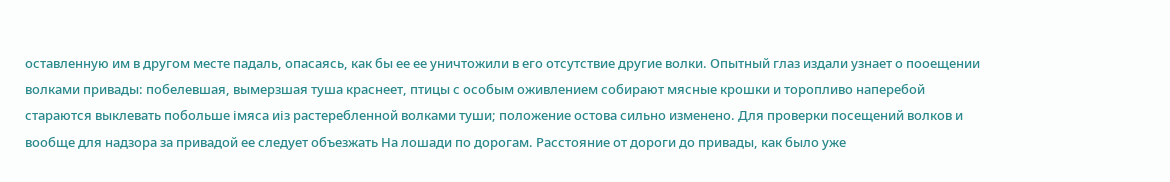оставленную им в другом месте падаль, опасаясь, как бы ее ее уничтожили в его отсутствие другие волки. Опытный глаз издали узнает о пооещении волками привады: побелевшая, вымерзшая туша краснеет, птицы с особым оживлением собирают мясные крошки и торопливо наперебой стараются выклевать побольше імяса иіз растеребленной волками туши; положение остова сильно изменено. Для проверки посещений волков и вообще для надзора за привадой ее следует объезжать На лошади по дорогам. Расстояние от дороги до привады, как было уже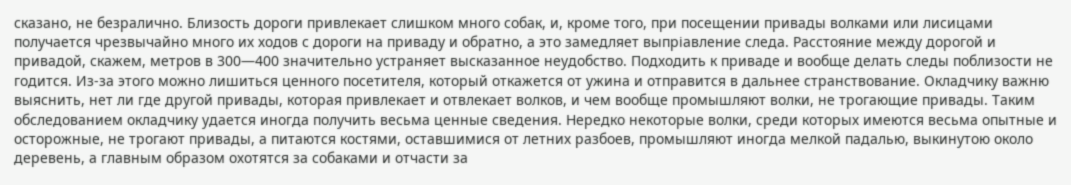сказано, не безралично. Близость дороги привлекает слишком много собак, и, кроме того, при посещении привады волками или лисицами получается чрезвычайно много их ходов с дороги на приваду и обратно, а это замедляет выпріавление следа. Расстояние между дорогой и привадой, скажем, метров в 300—400 значительно устраняет высказанное неудобство. Подходить к приваде и вообще делать следы поблизости не годится. Из-за этого можно лишиться ценного посетителя, который откажется от ужина и отправится в дальнее странствование. Окладчику важню выяснить, нет ли где другой привады, которая привлекает и отвлекает волков, и чем вообще промышляют волки, не трогающие привады. Таким обследованием окладчику удается иногда получить весьма ценные сведения. Нередко некоторые волки, среди которых имеются весьма опытные и осторожные, не трогают привады, а питаются костями, оставшимися от летних разбоев, промышляют иногда мелкой падалью, выкинутою около деревень, а главным образом охотятся за собаками и отчасти за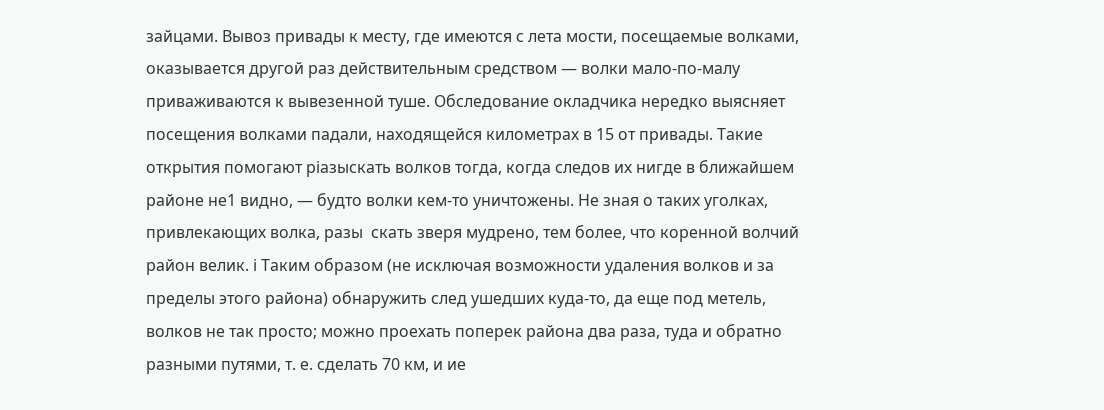зайцами. Вывоз привады к месту, где имеются с лета мости, посещаемые волками, оказывается другой раз действительным средством — волки мало-по-малу приваживаются к вывезенной туше. Обследование окладчика нередко выясняет посещения волками падали, находящейся километрах в 15 от привады. Такие открытия помогают ріазыскать волков тогда, когда следов их нигде в ближайшем районе не1 видно, — будто волки кем-то уничтожены. Не зная о таких уголках, привлекающих волка, разы  скать зверя мудрено, тем более, что коренной волчий район велик. і Таким образом (не исключая возможности удаления волков и за пределы этого района) обнаружить след ушедших куда-то, да еще под метель, волков не так просто; можно проехать поперек района два раза, туда и обратно разными путями, т. е. сделать 70 км, и ие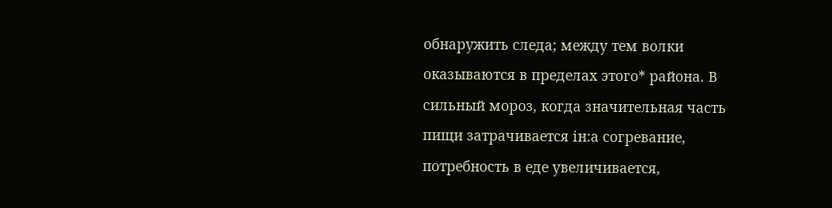обнаружить следа; между тем волки оказываются в пределах этого* района. В сильный мороз, когда значительная часть пищи затрачивается ін:а согревание, потребность в еде увеличивается,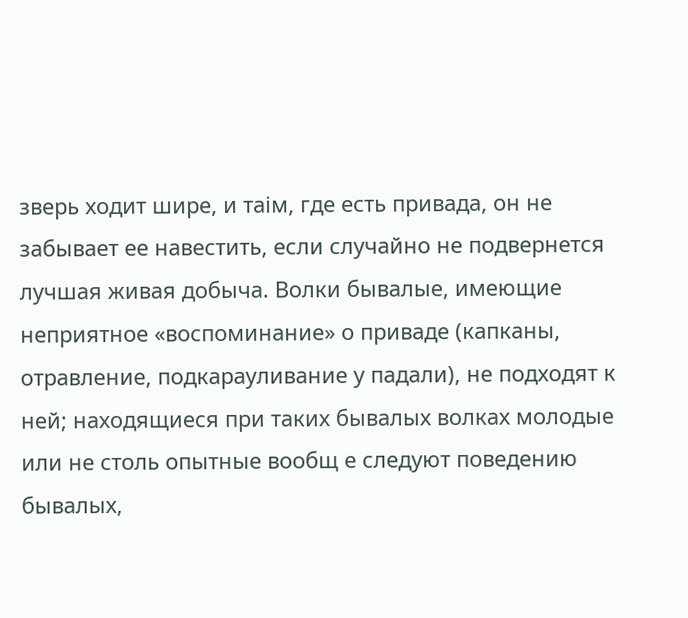зверь ходит шире, и таім, где есть привада, он не забывает ее навестить, если случайно не подвернется лучшая живая добыча. Волки бывалые, имеющие неприятное «воспоминание» о приваде (капканы, отравление, подкарауливание у падали), не подходят к ней; находящиеся при таких бывалых волках молодые или не столь опытные вообщ е следуют поведению бывалых,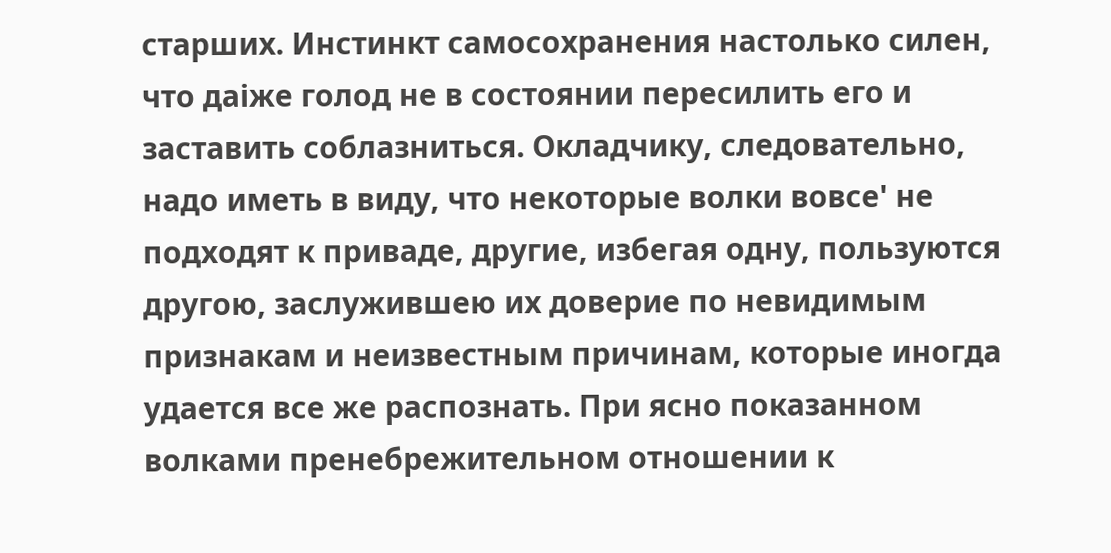старших. Инстинкт самосохранения настолько силен, что даіже голод не в состоянии пересилить его и заставить соблазниться. Окладчику, следовательно, надо иметь в виду, что некоторые волки вовсе' не подходят к приваде, другие, избегая одну, пользуются другою, заслужившею их доверие по невидимым признакам и неизвестным причинам, которые иногда удается все же распознать. При ясно показанном волками пренебрежительном отношении к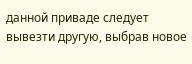данной приваде следует вывезти другую, выбрав новое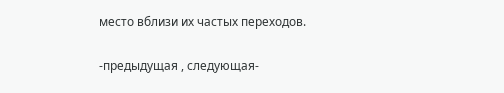место вблизи их частых переходов.

-предыдущая , следующая-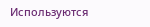Используются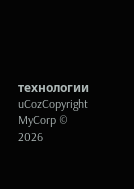технологии uCozCopyright MyCorp © 2026